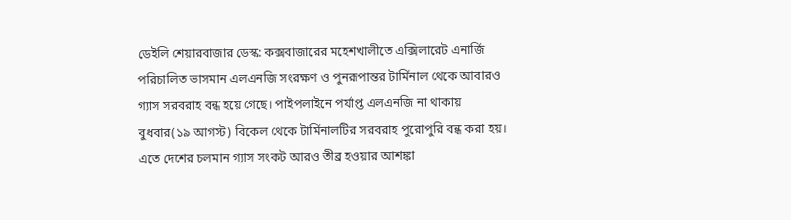ডেইলি শেয়ারবাজার ডেস্ক: কক্সবাজারের মহেশখালীতে এক্সিলারেট এনার্জি পরিচালিত ভাসমান এলএনজি সংরক্ষণ ও পুনরূপান্তর টার্মিনাল থেকে আবারও গ্যাস সরবরাহ বন্ধ হয়ে গেছে। পাইপলাইনে পর্যাপ্ত এলএনজি না থাকায় বুধবার(১৯ আগস্ট) বিকেল থেকে টার্মিনালটির সরবরাহ পুরোপুরি বন্ধ করা হয়। এতে দেশের চলমান গ্যাস সংকট আরও তীব্র হওয়ার আশঙ্কা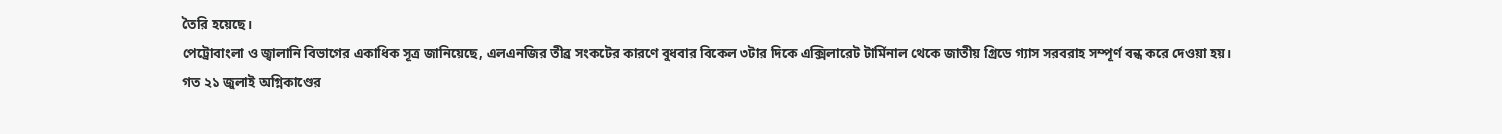তৈরি হয়েছে।
পেট্রোবাংলা ও জ্বালানি বিভাগের একাধিক সূত্র জানিয়েছে, এলএনজির তীব্র সংকটের কারণে বুধবার বিকেল ৩টার দিকে এক্সিলারেট টার্মিনাল থেকে জাতীয় গ্রিডে গ্যাস সরবরাহ সম্পূর্ণ বন্ধ করে দেওয়া হয়।
গত ২১ জুলাই অগ্নিকাণ্ডের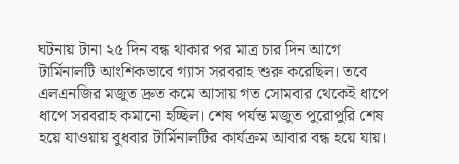ঘটনায় টানা ২৫ দিন বন্ধ থাকার পর মাত্র চার দিন আগে টার্মিনালটি আংশিকভাবে গ্যাস সরবরাহ শুরু করেছিল। তবে এলএনজির মজুত দ্রুত কমে আসায় গত সোমবার থেকেই ধাপে ধাপে সরবরাহ কমানো হচ্ছিল। শেষ পর্যন্ত মজুত পুরোপুরি শেষ হয়ে যাওয়ায় বুধবার টার্মিনালটির কার্যক্রম আবার বন্ধ হয়ে যায়।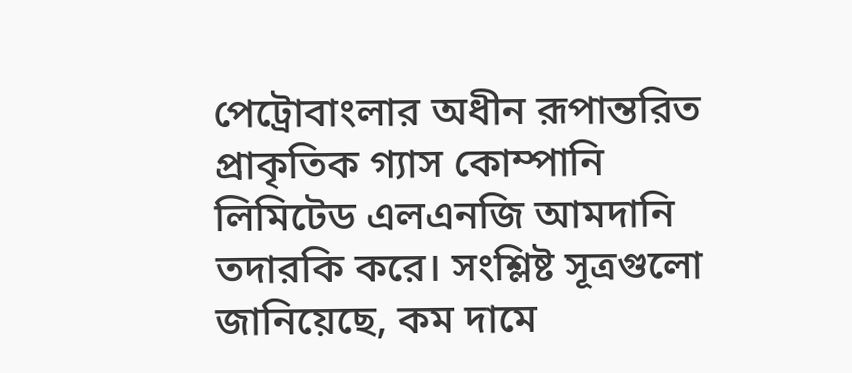পেট্রোবাংলার অধীন রূপান্তরিত প্রাকৃতিক গ্যাস কোম্পানি লিমিটেড এলএনজি আমদানি তদারকি করে। সংশ্লিষ্ট সূত্রগুলো জানিয়েছে, কম দামে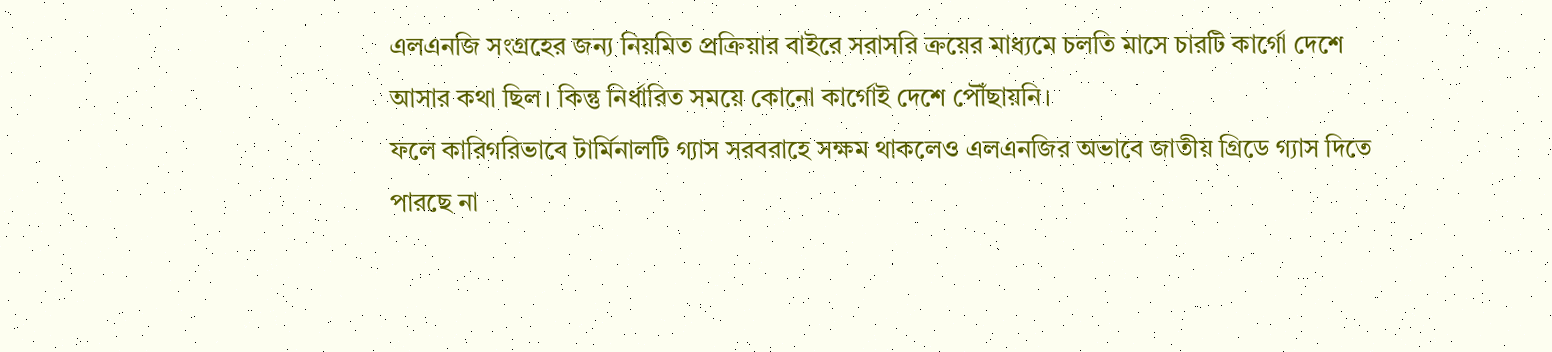এলএনজি সংগ্রহের জন্য নিয়মিত প্রক্রিয়ার বাইরে সরাসরি ক্রয়ের মাধ্যমে চলতি মাসে চারটি কার্গো দেশে আসার কথা ছিল। কিন্তু নির্ধারিত সময়ে কোনো কার্গোই দেশে পৌঁছায়নি।
ফলে কারিগরিভাবে টার্মিনালটি গ্যাস সরবরাহে সক্ষম থাকলেও এলএনজির অভাবে জাতীয় গ্রিডে গ্যাস দিতে পারছে না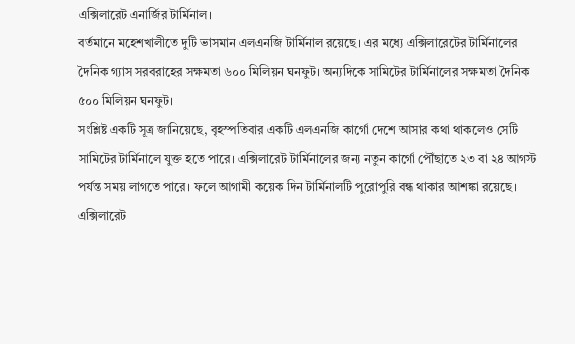এক্সিলারেট এনার্জির টার্মিনাল।
বর্তমানে মহেশখালীতে দুটি ভাসমান এলএনজি টার্মিনাল রয়েছে। এর মধ্যে এক্সিলারেটের টার্মিনালের দৈনিক গ্যাস সরবরাহের সক্ষমতা ৬০০ মিলিয়ন ঘনফুট। অন্যদিকে সামিটের টার্মিনালের সক্ষমতা দৈনিক ৫০০ মিলিয়ন ঘনফুট।
সংশ্লিষ্ট একটি সূত্র জানিয়েছে, বৃহস্পতিবার একটি এলএনজি কার্গো দেশে আসার কথা থাকলেও সেটি সামিটের টার্মিনালে যুক্ত হতে পারে। এক্সিলারেট টার্মিনালের জন্য নতুন কার্গো পৌঁছাতে ২৩ বা ২৪ আগস্ট পর্যন্ত সময় লাগতে পারে। ফলে আগামী কয়েক দিন টার্মিনালটি পুরোপুরি বন্ধ থাকার আশঙ্কা রয়েছে।
এক্সিলারেট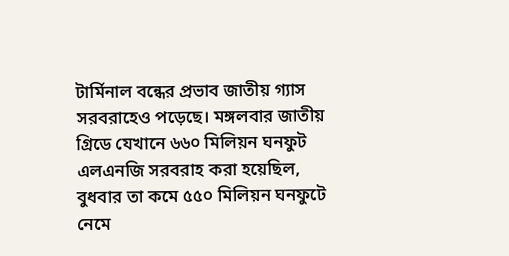টার্মিনাল বন্ধের প্রভাব জাতীয় গ্যাস সরবরাহেও পড়েছে। মঙ্গলবার জাতীয় গ্রিডে যেখানে ৬৬০ মিলিয়ন ঘনফুট এলএনজি সরবরাহ করা হয়েছিল, বুধবার তা কমে ৫৫০ মিলিয়ন ঘনফুটে নেমে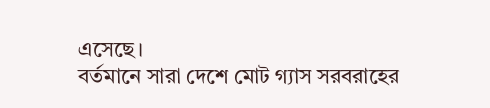এসেছে।
বর্তমানে সারা দেশে মোট গ্যাস সরবরাহের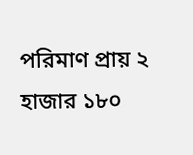পরিমাণ প্রায় ২ হাজার ১৮০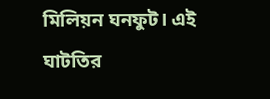মিলিয়ন ঘনফুট। এই ঘাটতির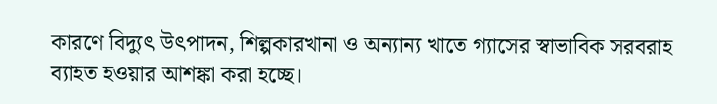কারণে বিদ্যুৎ উৎপাদন, শিল্পকারখানা ও অন্যান্য খাতে গ্যাসের স্বাভাবিক সরবরাহ ব্যাহত হওয়ার আশঙ্কা করা হচ্ছে।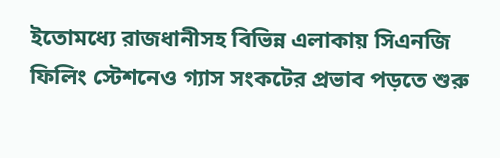ইতোমধ্যে রাজধানীসহ বিভিন্ন এলাকায় সিএনজি ফিলিং স্টেশনেও গ্যাস সংকটের প্রভাব পড়তে শুরু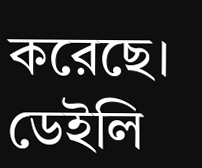করেছে।
ডেইলি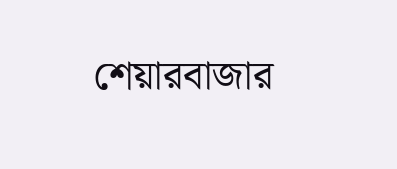শেয়ারবাজার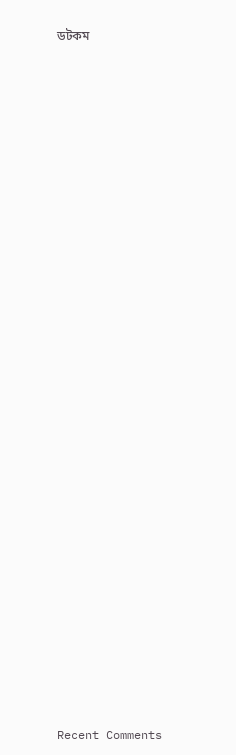ডটকম
































Recent Comments